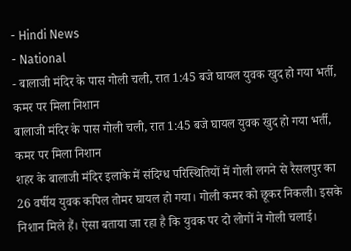- Hindi News
- National
- बालाजी मंदिर के पास गोली चली, रात 1:45 बजे घायल युवक खुद हो गया भर्ती, कमर पर मिला निशान
बालाजी मंदिर के पास गोली चली, रात 1:45 बजे घायल युवक खुद हो गया भर्ती, कमर पर मिला निशान
शहर के बालाजी मंदिर इलाके में संदिग्ध परिस्थितियों में गोली लगने से रैसलपुर का 26 वर्षीय युवक कपिल तोमर घायल हो गया। गोली कमर को छूकर निकली। इसके निशान मिले हैं। ऐसा बताया जा रहा है कि युवक पर दो लोगों ने गोली चलाई।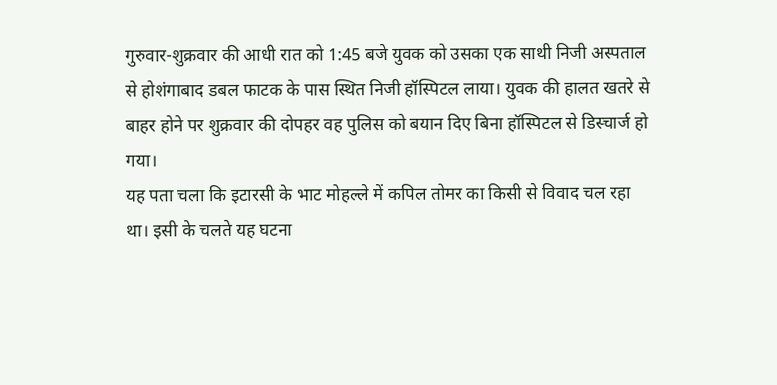गुरुवार-शुक्रवार की आधी रात को 1:45 बजे युवक को उसका एक साथी निजी अस्पताल से होशंगाबाद डबल फाटक के पास स्थित निजी हॉस्पिटल लाया। युवक की हालत खतरे से बाहर होने पर शुक्रवार की दोपहर वह पुलिस को बयान दिए बिना हॉस्पिटल से डिस्चार्ज हो गया।
यह पता चला कि इटारसी के भाट मोहल्ले में कपिल तोमर का किसी से विवाद चल रहा था। इसी के चलते यह घटना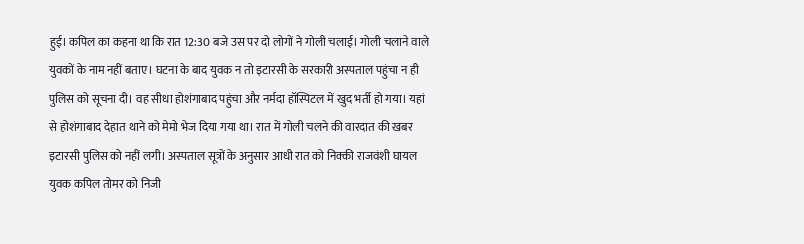हुई। कपिल का कहना था कि रात 12:30 बजे उस पर दो लोगों ने गोली चलाई। गोली चलाने वाले युवकों के नाम नहीं बताए। घटना के बाद युवक न तो इटारसी के सरकारी अस्पताल पहुंचा न ही पुलिस को सूचना दी। वह सीधा होशंगाबाद पहुंचा और नर्मदा हॉस्पिटल में खुद भर्ती हो गया। यहां से होशंगाबाद देहात थाने को मेमो भेज दिया गया था। रात में गोली चलने की वारदात की खबर इटारसी पुलिस को नहीं लगी। अस्पताल सूत्रों के अनुसार आधी रात को निक्की राजवंशी घायल युवक कपिल तोमर को निजी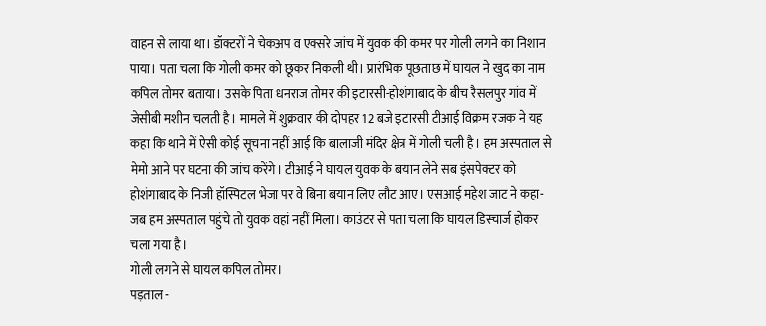वाहन से लाया था। डॉक्टरों ने चेकअप व एक्सरे जांच में युवक की कमर पर गोली लगने का निशान पाया। पता चला कि गोली कमर को छूकर निकली थी। प्रारंभिक पूछताछ में घायल ने खुद का नाम कपिल तोमर बताया। उसके पिता धनराज तोमर की इटारसी-होशंगाबाद के बीच रैसलपुर गांव में जेसीबी मशीन चलती है। मामले में शुक्रवार की दोपहर 12 बजे इटारसी टीआई विक्रम रजक ने यह कहा कि थाने में ऐसी कोई सूचना नहीं आई कि बालाजी मंदिर क्षेत्र में गोली चली है। हम अस्पताल से मेमो आने पर घटना की जांच करेंगे। टीआई ने घायल युवक के बयान लेने सब इंसपेक्टर को होशंगाबाद के निजी हॉस्पिटल भेजा पर वे बिना बयान लिए लौट आए। एसआई महेश जाट ने कहा-जब हम अस्पताल पहुंचे तो युवक वहां नहीं मिला। काउंटर से पता चला कि घायल डिस्चार्ज होकर चला गया है।
गोली लगने से घायल कपिल तोमर।
पड़ताल -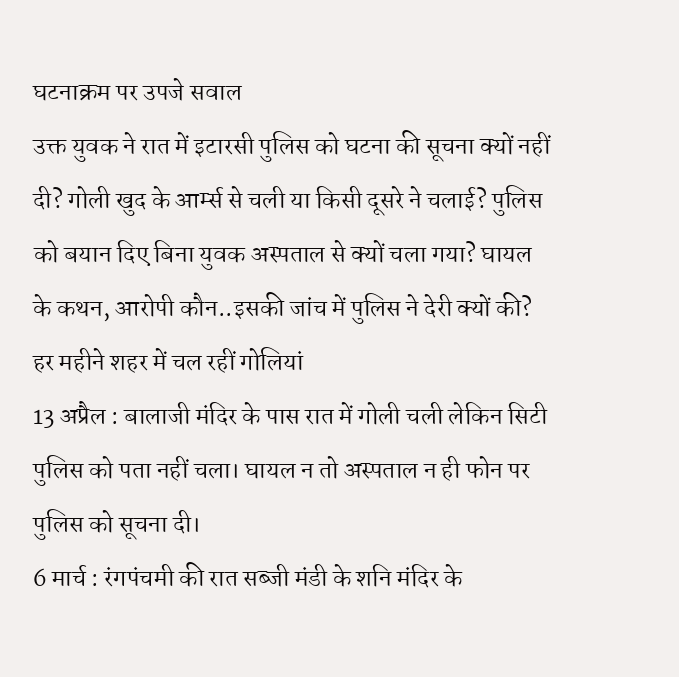घटनाक्रम पर उपजे सवाल
उक्त युवक ने रात में इटारसी पुलिस को घटना की सूचना क्यों नहीं दी? गोली खुद के आर्म्स से चली या किसी दूसरे ने चलाई? पुलिस को बयान दिए बिना युवक अस्पताल से क्यों चला गया? घायल के कथन, आरोपी कौन..इसकी जांच में पुलिस ने देरी क्यों की?
हर महीने शहर में चल रहीं गोलियां
13 अप्रैल : बालाजी मंदिर के पास रात में गोली चली लेकिन सिटी पुलिस को पता नहीं चला। घायल न तो अस्पताल न ही फोन पर पुलिस को सूचना दी।
6 मार्च : रंगपंचमी की रात सब्जी मंडी के शनि मंदिर के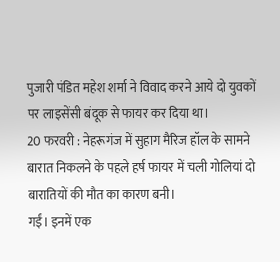पुजारी पंडित महेश शर्मा ने विवाद करने आये दो युवकों पर लाइसेंसी बंदूक से फायर कर दिया था।
20 फरवरी : नेहरूगंज में सुहाग मैरिज हॉल के सामने बारात निकलने के पहले हर्ष फायर में चली गोलियां दो बारातियों की मौत का कारण बनी।
गईं। इनमें एक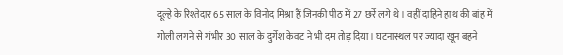दूल्हे के रिश्तेदार 65 साल के विनोद मिश्रा हैं जिनकी पीठ में 27 छर्रे लगे थे। वहीं दाहिने हाथ की बांह में गोली लगने से गंभीर 30 साल के दुर्गेश केवट ने भी दम तोड़ दिया। घटनास्थल पर ज्यादा खून बहने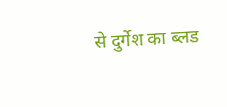से दुर्गेश का ब्लड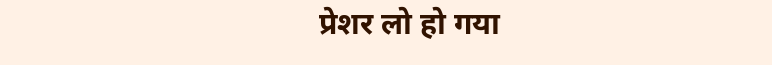प्रेशर लो हो गया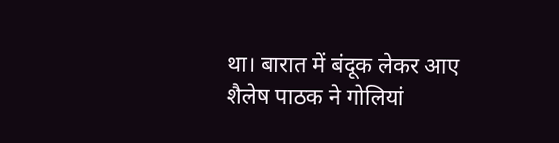था। बारात में बंदूक लेकर आए शैलेष पाठक ने गोलियां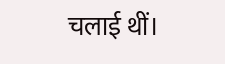चलाई थीं।